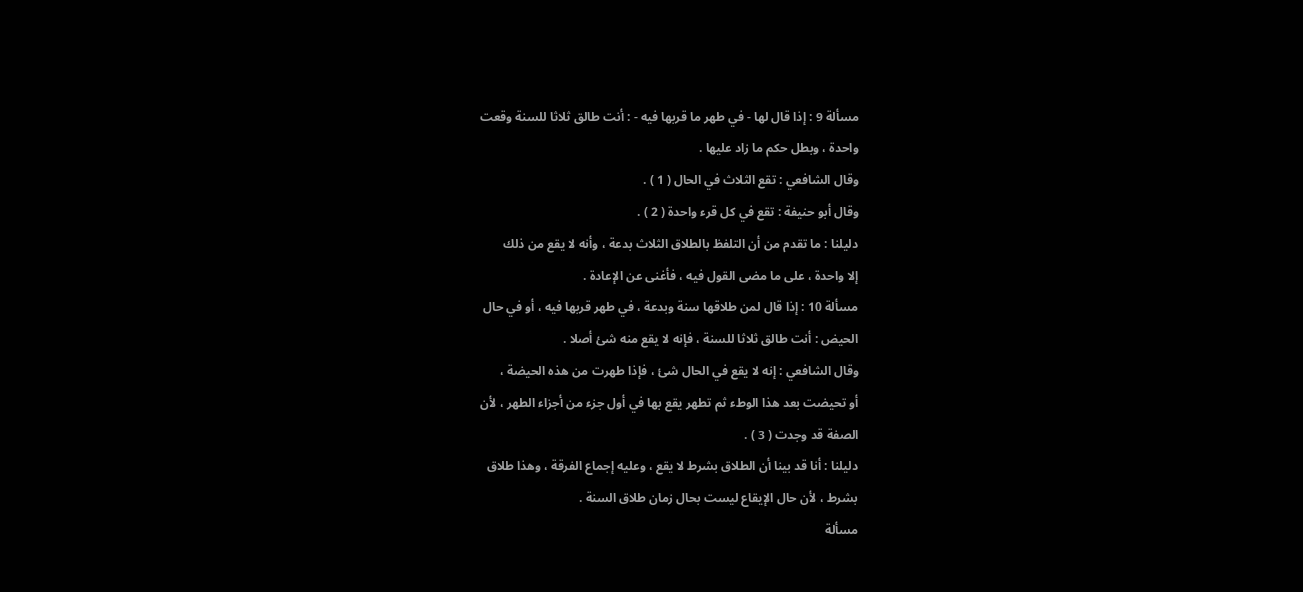مسألة 9 : إذا قال لها - في طهر ما قربها فيه - : أنت طالق ثلاثا للسنة وقعت
واحدة ، وبطل حكم ما زاد عليها .
وقال الشافعي : تقع الثلاث في الحال ( 1 ) .
وقال أبو حنيفة : تقع في كل قرء واحدة ( 2 ) .
دليلنا : ما تقدم من أن التلفظ بالطلاق الثلاث بدعة ، وأنه لا يقع من ذلك
إلا واحدة ، على ما مضى القول فيه ، فأغنى عن الإعادة .
مسألة 10 : إذا قال لمن طلاقها سنة وبدعة ، في طهر قربها فيه ، أو في حال
الحيض : أنت طالق ثلاثا للسنة ، فإنه لا يقع منه شئ أصلا .
وقال الشافعي : إنه لا يقع في الحال شئ ، فإذا طهرت من هذه الحيضة ،
أو تحيضت بعد هذا الوطء ثم تطهر يقع بها في أول جزء من أجزاء الطهر ، لأن
الصفة قد وجدت ( 3 ) .
دليلنا : أنا قد بينا أن الطلاق بشرط لا يقع ، وعليه إجماع الفرقة ، وهذا طلاق
بشرط ، لأن حال الإيقاع ليست بحال زمان طلاق السنة .
مسألة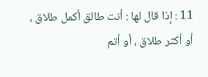11 : إذا قال لها : أنت طالق أكمل طلاق ، أو أكثر طلاق ، أو أتم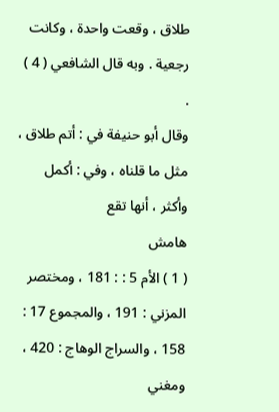طلاق ، وقعت واحدة ، وكانت رجعية . وبه قال الشافعي ( 4 ) .
وقال أبو حنيفة في : أتم طلاق ، مثل ما قلناه ، وفي : أكمل وأكثر ، أنها تقع
هامش
( 1 ) الأم 5 : : 181 ، ومختصر المزني : 191 ، والمجموع 17 : 158 ، والسراج الوهاج : 420 ، ومغني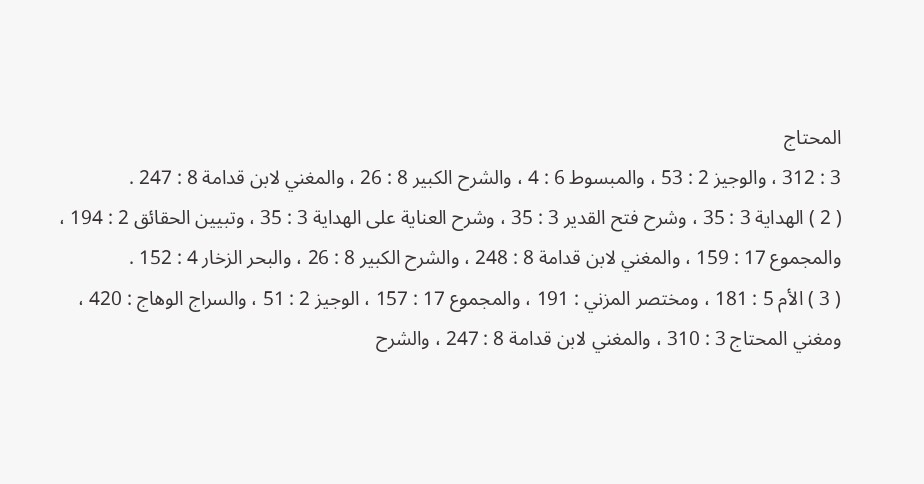المحتاج
3 : 312 ، والوجيز 2 : 53 ، والمبسوط 6 : 4 ، والشرح الكبير 8 : 26 ، والمغني لابن قدامة 8 : 247 .
( 2 ) الهداية 3 : 35 ، وشرح فتح القدير 3 : 35 ، وشرح العناية على الهداية 3 : 35 ، وتبيين الحقائق 2 : 194 ،
والمجموع 17 : 159 ، والمغني لابن قدامة 8 : 248 ، والشرح الكبير 8 : 26 ، والبحر الزخار 4 : 152 .
( 3 ) الأم 5 : 181 ، ومختصر المزني : 191 ، والمجموع 17 : 157 ، الوجيز 2 : 51 ، والسراج الوهاج : 420 ،
ومغني المحتاج 3 : 310 ، والمغني لابن قدامة 8 : 247 ، والشرح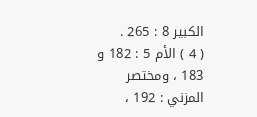الكبير 8 : 265 .
( 4 ) الأم 5 : 182 و 183 ، ومختصر المزني : 192 ،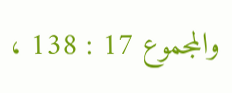والمجموع 17 : 138 ،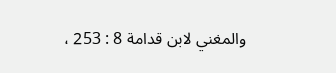والمغني لابن قدامة 8 : 253 ،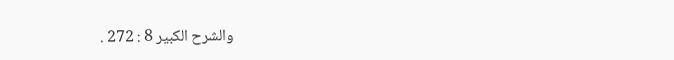والشرح الكبير 8 : 272 .